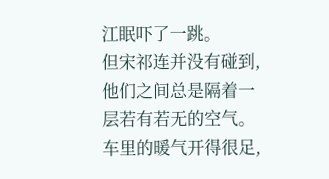江眠吓了一跳。
但宋祁连并没有碰到,他们之间总是隔着一层若有若无的空气。
车里的暖气开得很足,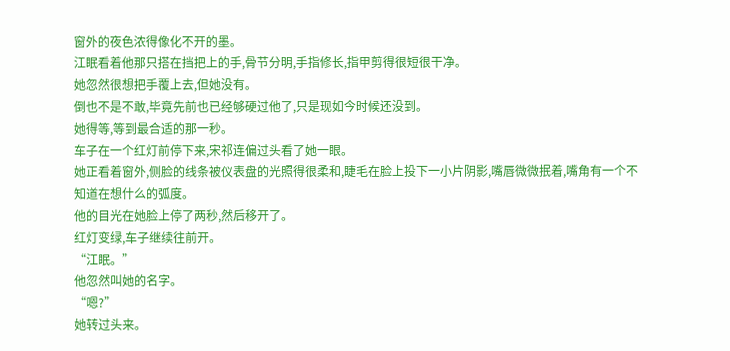窗外的夜色浓得像化不开的墨。
江眠看着他那只搭在挡把上的手,骨节分明,手指修长,指甲剪得很短很干净。
她忽然很想把手覆上去,但她没有。
倒也不是不敢,毕竟先前也已经够硬过他了,只是现如今时候还没到。
她得等,等到最合适的那一秒。
车子在一个红灯前停下来,宋祁连偏过头看了她一眼。
她正看着窗外,侧脸的线条被仪表盘的光照得很柔和,睫毛在脸上投下一小片阴影,嘴唇微微抿着,嘴角有一个不知道在想什么的弧度。
他的目光在她脸上停了两秒,然后移开了。
红灯变绿,车子继续往前开。
“江眠。”
他忽然叫她的名字。
“嗯?”
她转过头来。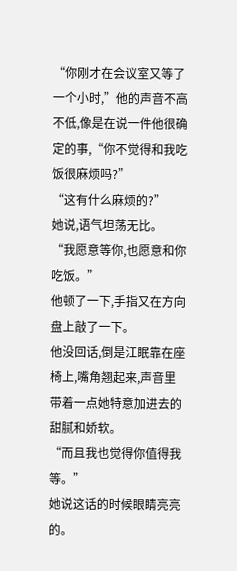“你刚才在会议室又等了一个小时,”他的声音不高不低,像是在说一件他很确定的事,“你不觉得和我吃饭很麻烦吗?”
“这有什么麻烦的?”
她说,语气坦荡无比。
“我愿意等你,也愿意和你吃饭。”
他顿了一下,手指又在方向盘上敲了一下。
他没回话,倒是江眠靠在座椅上,嘴角翘起来,声音里带着一点她特意加进去的甜腻和娇软。
“而且我也觉得你值得我等。”
她说这话的时候眼睛亮亮的。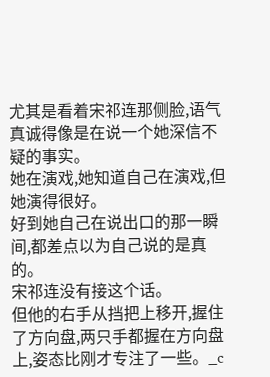尤其是看着宋祁连那侧脸,语气真诚得像是在说一个她深信不疑的事实。
她在演戏,她知道自己在演戏,但她演得很好。
好到她自己在说出口的那一瞬间,都差点以为自己说的是真的。
宋祁连没有接这个话。
但他的右手从挡把上移开,握住了方向盘,两只手都握在方向盘上,姿态比刚才专注了一些。_c